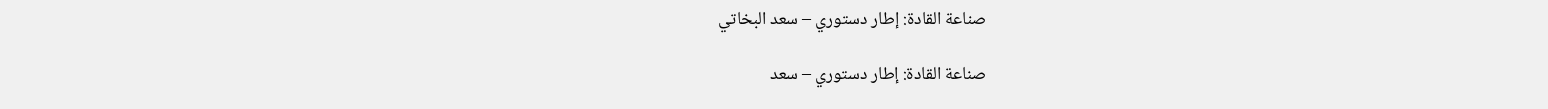صناعة القادة: إطار دستوري – سعد البخاتي

صناعة القادة: إطار دستوري – سعد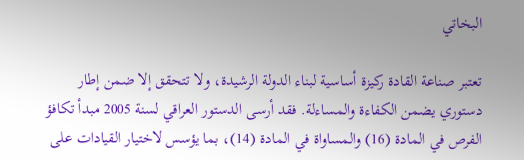البخاتي

تعتبر صناعة القادة ركيزة أساسية لبناء الدولة الرشيدة، ولا تتحقق إلا ضمن إطار دستوري يضمن الكفاءة والمساءلة. فقد أرسى الدستور العراقي لسنة 2005 مبدأ تكافؤ الفرص في المادة (16) والمساواة في المادة (14)، بما يؤسس لاختيار القيادات على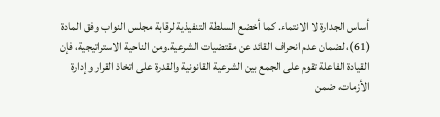أساس الجدارة لا الانتماء. كما أخضع السلطة التنفيذية لرقابة مجلس النواب وفق المادة (61)، لضمان عدم انحراف القائد عن مقتضيات الشرعية.ومن الناحية الاستراتيجية، فإن القيادة الفاعلة تقوم على الجمع بين الشرعية القانونية والقدرة على اتخاذ القرار وإدارة الأزمات، ضمن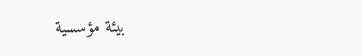بيئة مؤسسية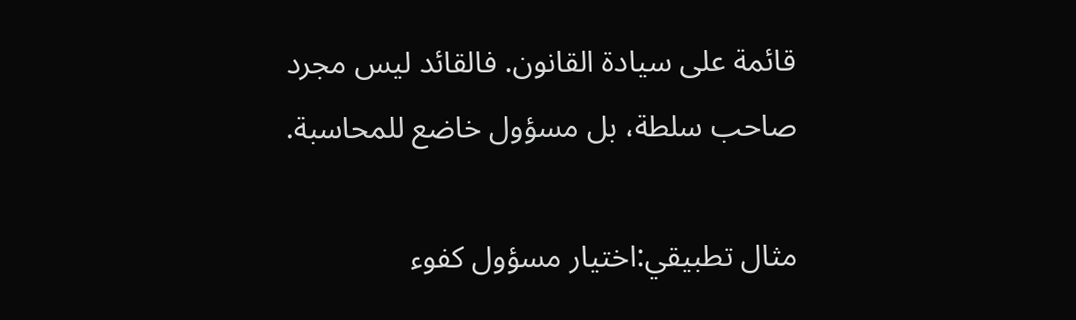قائمة على سيادة القانون. فالقائد ليس مجرد صاحب سلطة، بل مسؤول خاضع للمحاسبة.

مثال تطبيقي:اختيار مسؤول كفوء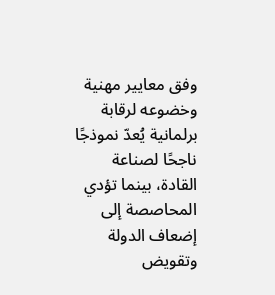وفق معايير مهنية وخضوعه لرقابة برلمانية يُعدّ نموذجًا ناجحًا لصناعة القادة، بينما تؤدي المحاصصة إلى إضعاف الدولة وتقويض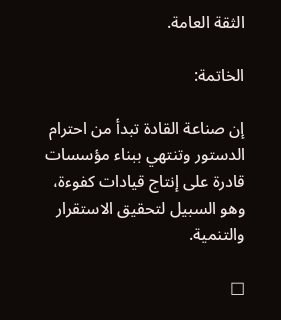الثقة العامة.

الخاتمة:

إن صناعة القادة تبدأ من احترام الدستور وتنتهي ببناء مؤسسات قادرة على إنتاج قيادات كفوءة، وهو السبيل لتحقيق الاستقرار والتنمية.

□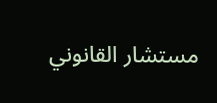مستشار القانوني